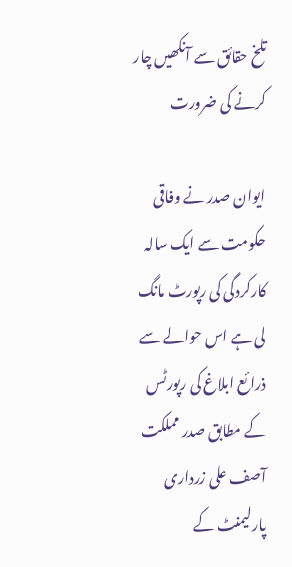تلخ حقائق سے آنکھیں چار کرنے کی ضرورت

ایوان صدر نے وفاقی حکومت سے ایک سالہ کارکردگی کی رپورٹ مانگ لی ہے اس حوالے سے ذرائع ابلاغ کی رپورٹس کے مطابق صدر مملکت آصف علی زرداری پارلیمنٹ کے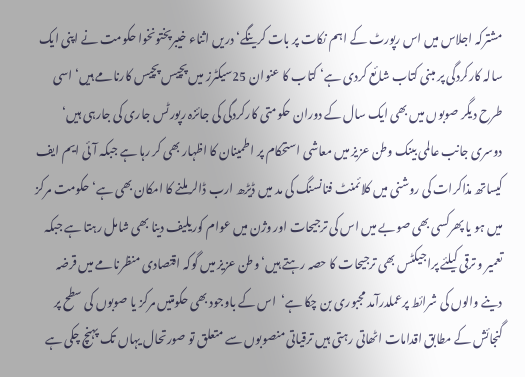مشترکہ اجلاس میں اس رپورٹ کے اہم نکات پر بات کرینگے‘ دریں اثناء خیبرپختونخوا حکومت نے اپنی ایک سالہ کارکردگی پر مبنی کتاب شائع کردی ہے‘ کتاب کا عنوان 25سیکٹرز میں پچیس پچیس کارنامے ہیں‘ اسی طرح دیگر صوبوں میں بھی ایک سال کے دوران حکومتی کارکردگی کی جائزہ رپورٹس جاری کی جارہی ہیں‘ دوسری جانب عالمی بینک وطن عزیز میں معاشی استحکام پر اطمینان کا اظہار بھی کر رہا ہے جبکہ آئی ایم ایف کیساتھ مذاکرات کی روشنی میں کلائمنٹ فنانسنگ کی مد میں ڈیڑھ ارب ڈالر ملنے کا امکان بھی ہے‘ حکومت مرکز میں ہو یا پھرکسی بھی صوبے میں اس کی ترجیحات اور وژن میں عوام کوریلیف دینا بھی شامل رہتا ہے جبکہ تعمیر و ترقی کیلئے پراجیکٹس بھی ترجیحات کا حصہ رہتے ہیں‘ وطن عزیز میں گوکہ اقتصادی منظرنامے میں قرضہ دینے والوں کی شرائط پرعملدرآمد مجبوری بن چکا ہے‘  اس کے باوجود بھی حکومتیں مرکز یا صوبوں کی سطح پر گنجائش کے مطابق اقدامات اٹھاتی رہتی ہیں ترقیاتی منصوبوں سے متعلق تو صورتحال یہاں تک پہنچ چکی ہے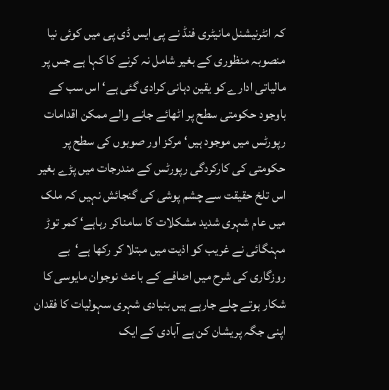کہ انٹرنیشنل مانیٹری فنڈ نے پی ایس ڈی پی میں کوئی نیا منصوبہ منظوری کے بغیر شامل نہ کرنے کا کہا ہے جس پر مالیاتی ادارے کو یقین دہانی کرادی گئی ہے‘ اس سب کے باوجود حکومتی سطح پر اٹھائے جانے والے ممکن اقدامات رپورٹس میں موجود ہیں‘ مرکز اور صوبوں کی سطح پر حکومتی کی کارکردگی رپورٹس کے مندرجات میں پڑے بغیر اس تلخ حقیقت سے چشم پوشی کی گنجائش نہیں کہ ملک میں عام شہری شدید مشکلات کا سامناکر رہاہے‘ کمر توڑ مہنگائی نے غریب کو اذیت میں مبتلا کر رکھا ہے‘بے روزگاری کی شرح میں اضافے کے باعث نوجوان مایوسی کا شکار ہوتے چلے جارہے ہیں بنیادی شہری سہولیات کا فقدان اپنی جگہ پریشان کن ہے آبادی کے ایک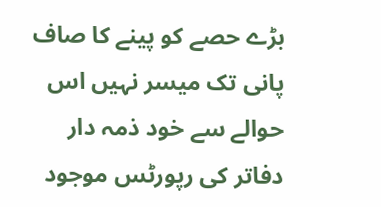بڑے حصے کو پینے کا صاف پانی تک میسر نہیں اس حوالے سے خود ذمہ دار دفاتر کی رپورٹس موجود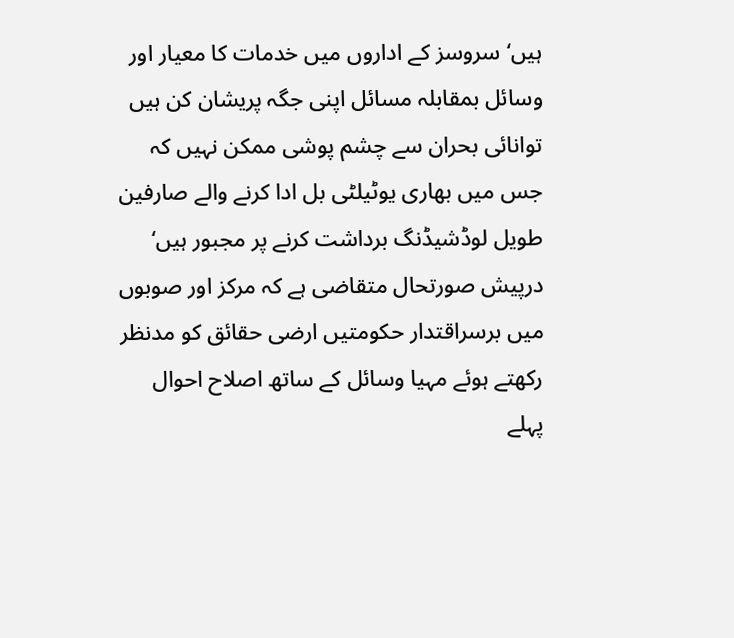ہیں‘سروسز کے اداروں میں خدمات کا معیار اور وسائل بمقابلہ مسائل اپنی جگہ پریشان کن ہیں توانائی بحران سے چشم پوشی ممکن نہیں کہ جس میں بھاری یوٹیلٹی بل ادا کرنے والے صارفین طویل لوڈشیڈنگ برداشت کرنے پر مجبور ہیں‘ درپیش صورتحال متقاضی ہے کہ مرکز اور صوبوں میں برسراقتدار حکومتیں ارضی حقائق کو مدنظر رکھتے ہوئے مہیا وسائل کے ساتھ اصلاح احوال پہلے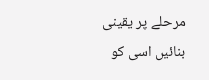مرحلے پر یقینی بنائیں اسی کو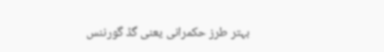بہتر طرز حکمرانی یعنی گڈ گورننس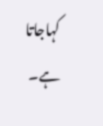کہاجاتا ہے۔